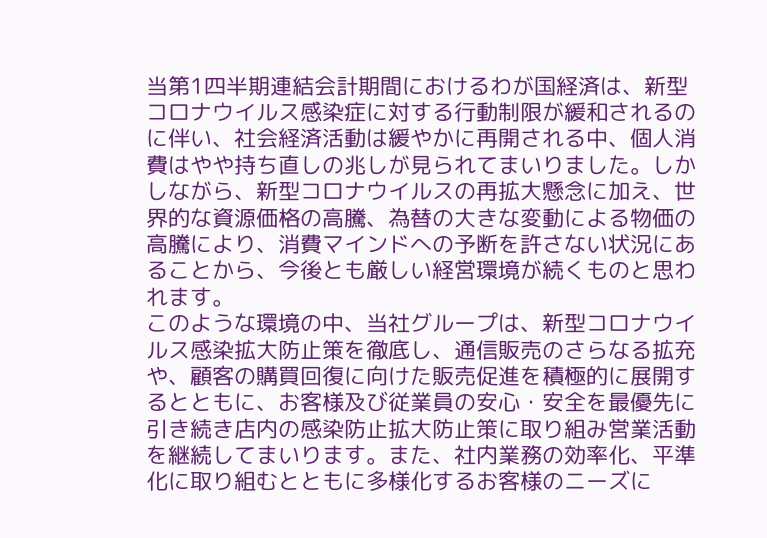当第1四半期連結会計期間におけるわが国経済は、新型コロナウイルス感染症に対する行動制限が緩和されるのに伴い、社会経済活動は緩やかに再開される中、個人消費はやや持ち直しの兆しが見られてまいりました。しかしながら、新型コロナウイルスの再拡大懸念に加え、世界的な資源価格の高騰、為替の大きな変動による物価の高騰により、消費マインドへの予断を許さない状況にあることから、今後とも厳しい経営環境が続くものと思われます。
このような環境の中、当社グループは、新型コロナウイルス感染拡大防止策を徹底し、通信販売のさらなる拡充や、顧客の購買回復に向けた販売促進を積極的に展開するとともに、お客様及び従業員の安心・安全を最優先に引き続き店内の感染防止拡大防止策に取り組み営業活動を継続してまいります。また、社内業務の効率化、平準化に取り組むとともに多様化するお客様のニーズに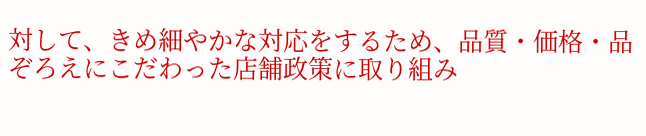対して、きめ細やかな対応をするため、品質・価格・品ぞろえにこだわった店舗政策に取り組み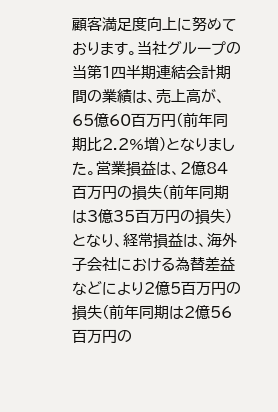顧客満足度向上に努めております。当社グループの当第1四半期連結会計期間の業績は、売上高が、65億60百万円(前年同期比2.2%増)となりました。営業損益は、2億84百万円の損失(前年同期は3億35百万円の損失)となり、経常損益は、海外子会社における為替差益などにより2億5百万円の損失(前年同期は2億56百万円の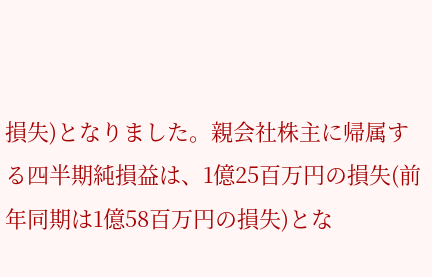損失)となりました。親会社株主に帰属する四半期純損益は、1億25百万円の損失(前年同期は1億58百万円の損失)とな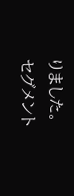りました。
セグメント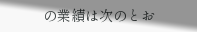の業績は次のとお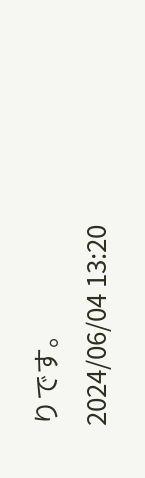りです。
2024/06/04 13:20